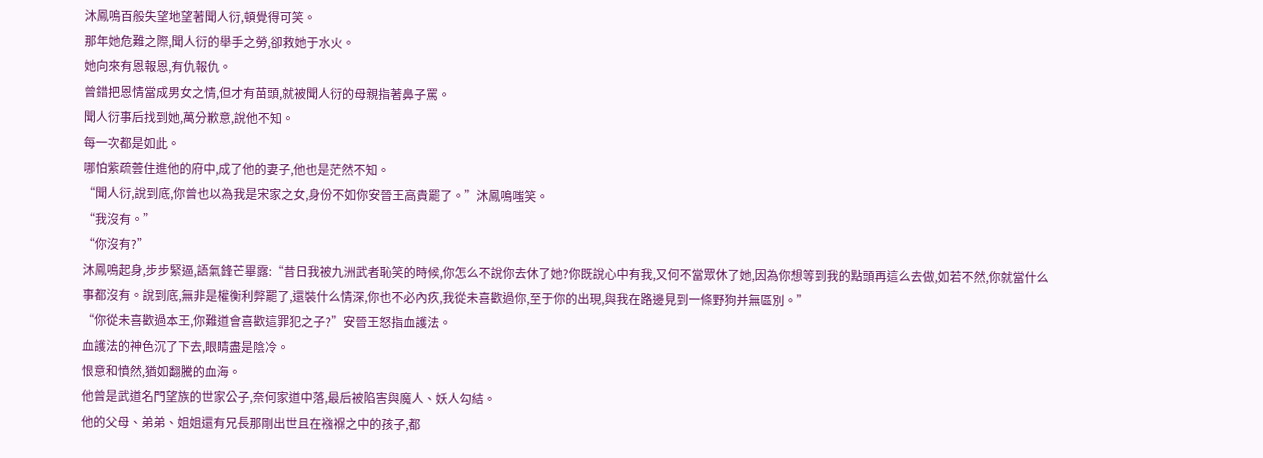沐鳳鳴百般失望地望著聞人衍,頓覺得可笑。
那年她危難之際,聞人衍的舉手之勞,卻救她于水火。
她向來有恩報恩,有仇報仇。
曾錯把恩情當成男女之情,但才有苗頭,就被聞人衍的母親指著鼻子罵。
聞人衍事后找到她,萬分歉意,說他不知。
每一次都是如此。
哪怕紫疏蕓住進他的府中,成了他的妻子,他也是茫然不知。
“聞人衍,說到底,你曾也以為我是宋家之女,身份不如你安晉王高貴罷了。”沐鳳鳴嗤笑。
“我沒有。”
“你沒有?”
沐鳳鳴起身,步步緊逼,語氣鋒芒畢露:“昔日我被九洲武者恥笑的時候,你怎么不說你去休了她?你既說心中有我,又何不當眾休了她,因為你想等到我的點頭再這么去做,如若不然,你就當什么事都沒有。說到底,無非是權衡利弊罷了,還裝什么情深,你也不必內疚,我從未喜歡過你,至于你的出現,與我在路邊見到一條野狗并無區別。”
“你從未喜歡過本王,你難道會喜歡這罪犯之子?”安晉王怒指血護法。
血護法的神色沉了下去,眼睛盡是陰冷。
恨意和憤然,猶如翻騰的血海。
他曾是武道名門望族的世家公子,奈何家道中落,最后被陷害與魔人、妖人勾結。
他的父母、弟弟、姐姐還有兄長那剛出世且在襁褓之中的孩子,都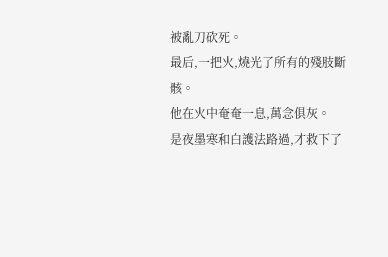被亂刀砍死。
最后,一把火,燒光了所有的殘肢斷骸。
他在火中奄奄一息,萬念俱灰。
是夜墨寒和白護法路過,才救下了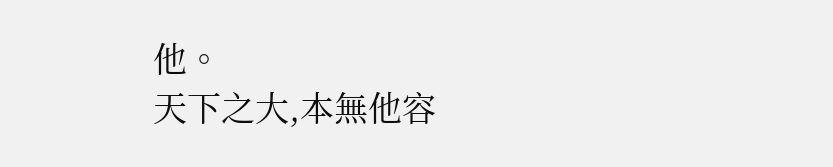他。
天下之大,本無他容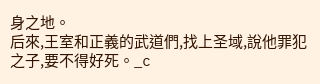身之地。
后來,王室和正義的武道們,找上圣域,說他罪犯之子,要不得好死。_c